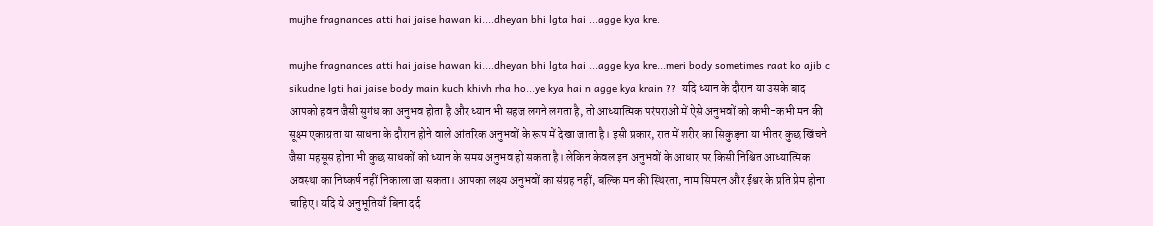mujhe fragnances atti hai jaise hawan ki....dheyan bhi lgta hai ...agge kya kre.

mujhe fragnances atti hai jaise hawan ki....dheyan bhi lgta hai ...agge kya kre...meri body sometimes raat ko ajib c sikudne lgti hai jaise body main kuch khivh rha ho...ye kya hai n agge kya krain ??  यदि ध्यान के दौरान या उसके बाद आपको हवन जैसी सुगंध का अनुभव होता है और ध्यान भी सहज लगने लगता है, तो आध्यात्मिक परंपराओं में ऐसे अनुभवों को कभी-कभी मन की सूक्ष्म एकाग्रता या साधना के दौरान होने वाले आंतरिक अनुभवों के रूप में देखा जाता है। इसी प्रकार, रात में शरीर का सिकुड़ना या भीतर कुछ खिंचने जैसा महसूस होना भी कुछ साधकों को ध्यान के समय अनुभव हो सकता है। लेकिन केवल इन अनुभवों के आधार पर किसी निश्चित आध्यात्मिक अवस्था का निष्कर्ष नहीं निकाला जा सकता। आपका लक्ष्य अनुभवों का संग्रह नहीं, बल्कि मन की स्थिरता, नाम सिमरन और ईश्वर के प्रति प्रेम होना चाहिए। यदि ये अनुभूतियाँ बिना दर्द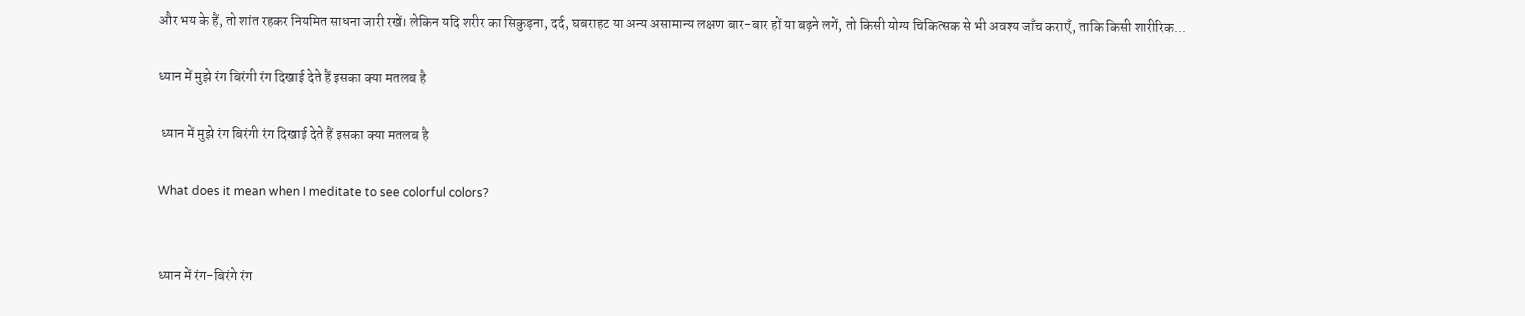और भय के हैं, तो शांत रहकर नियमित साधना जारी रखें। लेकिन यदि शरीर का सिकुड़ना, दर्द, घबराहट या अन्य असामान्य लक्षण बार-बार हों या बढ़ने लगें, तो किसी योग्य चिकित्सक से भी अवश्य जाँच कराएँ, ताकि किसी शारीरिक...

ध्यान में मुझे रंग बिरंगी रंग दिखाई देते हैं इसका क्या मतलब है

 ध्यान में मुझे रंग बिरंगी रंग दिखाई देते हैं इसका क्या मतलब है

What does it mean when I meditate to see colorful colors?


ध्यान में रंग-बिरंगे रंग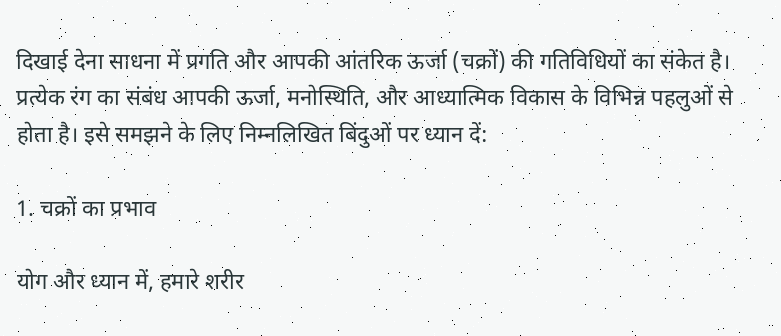दिखाई देना साधना में प्रगति और आपकी आंतरिक ऊर्जा (चक्रों) की गतिविधियों का संकेत है। प्रत्येक रंग का संबंध आपकी ऊर्जा, मनोस्थिति, और आध्यात्मिक विकास के विभिन्न पहलुओं से होता है। इसे समझने के लिए निम्नलिखित बिंदुओं पर ध्यान दें:

1. चक्रों का प्रभाव

योग और ध्यान में, हमारे शरीर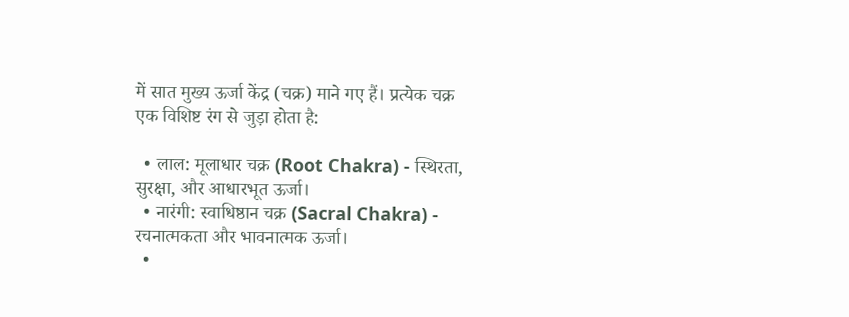में सात मुख्य ऊर्जा केंद्र (चक्र) माने गए हैं। प्रत्येक चक्र एक विशिष्ट रंग से जुड़ा होता है:

  • लाल: मूलाधार चक्र (Root Chakra) - स्थिरता, सुरक्षा, और आधारभूत ऊर्जा।
  • नारंगी: स्वाधिष्ठान चक्र (Sacral Chakra) - रचनात्मकता और भावनात्मक ऊर्जा।
  •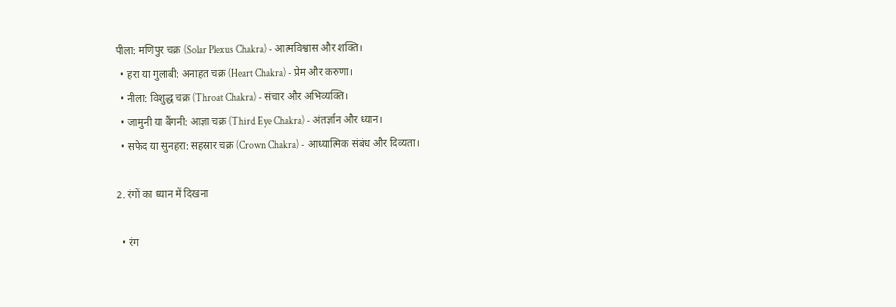पीला: मणिपुर चक्र (Solar Plexus Chakra) - आत्मविश्वास और शक्ति।
  • हरा या गुलाबी: अनाहत चक्र (Heart Chakra) - प्रेम और करुणा।
  • नीला: विशुद्ध चक्र (Throat Chakra) - संचार और अभिव्यक्ति।
  • जामुनी या बैंगनी: आज्ञा चक्र (Third Eye Chakra) - अंतर्ज्ञान और ध्यान।
  • सफेद या सुनहरा: सहस्रार चक्र (Crown Chakra) - आध्यात्मिक संबंध और दिव्यता।

2. रंगों का ध्यान में दिखना

  • रंग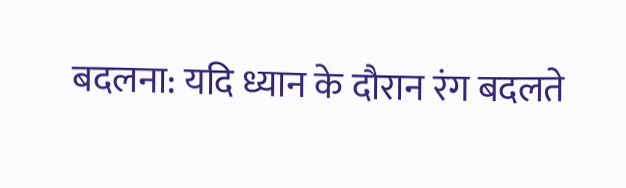बदलना: यदि ध्यान के दौरान रंग बदलते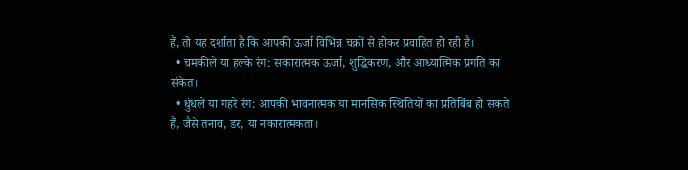हैं, तो यह दर्शाता है कि आपकी ऊर्जा विभिन्न चक्रों से होकर प्रवाहित हो रही है।
  • चमकीले या हल्के रंग: सकारात्मक ऊर्जा, शुद्धिकरण, और आध्यात्मिक प्रगति का संकेत।
  • धुंधले या गहरे रंग: आपकी भावनात्मक या मानसिक स्थितियों का प्रतिबिंब हो सकते हैं, जैसे तनाव, डर, या नकारात्मकता।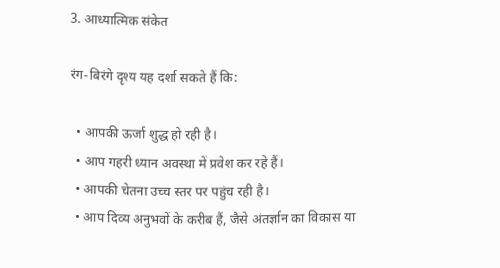3. आध्यात्मिक संकेत

रंग-बिरंगे दृश्य यह दर्शा सकते हैं कि:

  • आपकी ऊर्जा शुद्ध हो रही है।
  • आप गहरी ध्यान अवस्था में प्रवेश कर रहे हैं।
  • आपकी चेतना उच्च स्तर पर पहुंच रही है।
  • आप दिव्य अनुभवों के करीब हैं, जैसे अंतर्ज्ञान का विकास या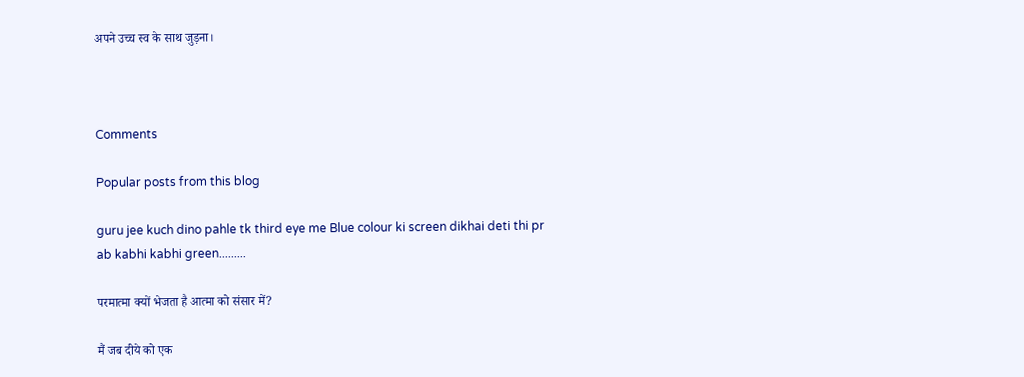अपने उच्च स्व के साथ जुड़ना।



Comments

Popular posts from this blog

guru jee kuch dino pahle tk third eye me Blue colour ki screen dikhai deti thi pr ab kabhi kabhi green.........

परमात्मा क्यों भेजता है आत्मा को संसार में?

मैं जब दीये को एक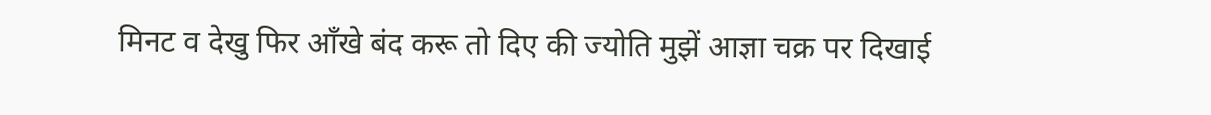मिनट व देखु फिर आँखे बंद करू तो दिए की ज्योति मुझें आज्ञा चक्र पर दिखाई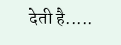देती है.....